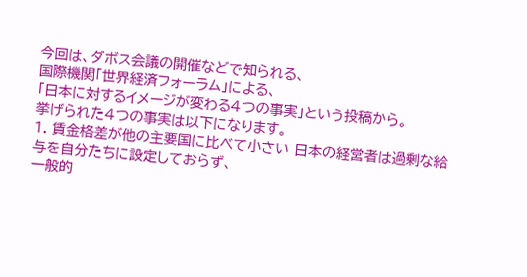今回は、ダボス会議の開催などで知られる、
国際機関「世界経済フォーラム」による、
「日本に対するイメージが変わる4つの事実」という投稿から。
挙げられた4つの事実は以下になります。
1. 賃金格差が他の主要国に比べて小さい 日本の経営者は過剰な給与を自分たちに設定しておらず、
一般的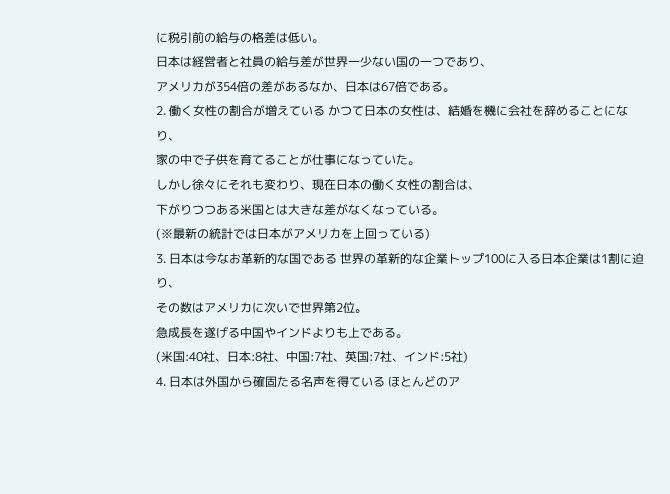に税引前の給与の格差は低い。
日本は経営者と社員の給与差が世界一少ない国の一つであり、
アメリカが354倍の差があるなか、日本は67倍である。
2. 働く女性の割合が増えている かつて日本の女性は、結婚を機に会社を辞めることになり、
家の中で子供を育てることが仕事になっていた。
しかし徐々にそれも変わり、現在日本の働く女性の割合は、
下がりつつある米国とは大きな差がなくなっている。
(※最新の統計では日本がアメリカを上回っている)
3. 日本は今なお革新的な国である 世界の革新的な企業トップ100に入る日本企業は1割に迫り、
その数はアメリカに次いで世界第2位。
急成長を遂げる中国やインドよりも上である。
(米国:40社、日本:8社、中国:7社、英国:7社、インド:5社)
4. 日本は外国から確固たる名声を得ている ほとんどのア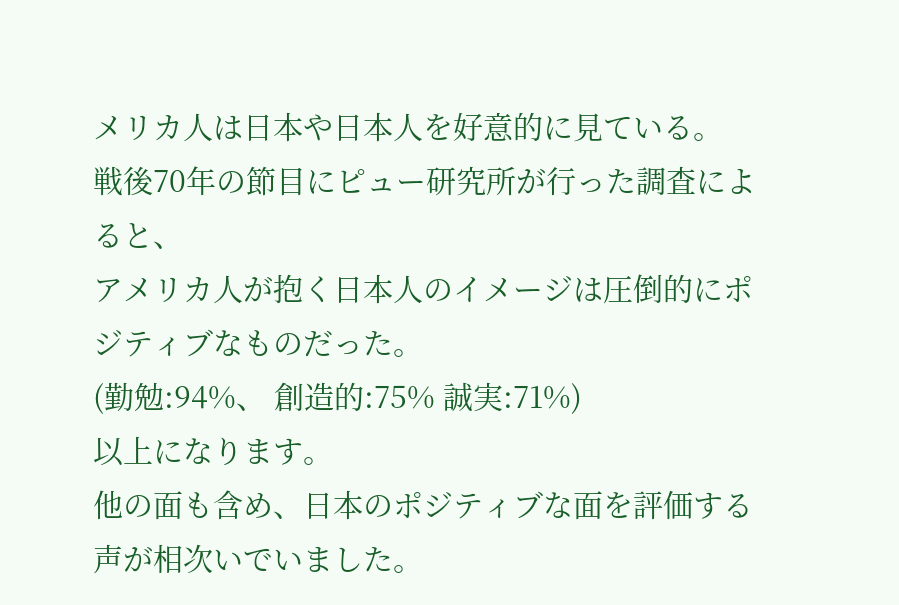メリカ人は日本や日本人を好意的に見ている。
戦後70年の節目にピュー研究所が行った調査によると、
アメリカ人が抱く日本人のイメージは圧倒的にポジティブなものだった。
(勤勉:94%、 創造的:75% 誠実:71%)
以上になります。
他の面も含め、日本のポジティブな面を評価する声が相次いでいました。